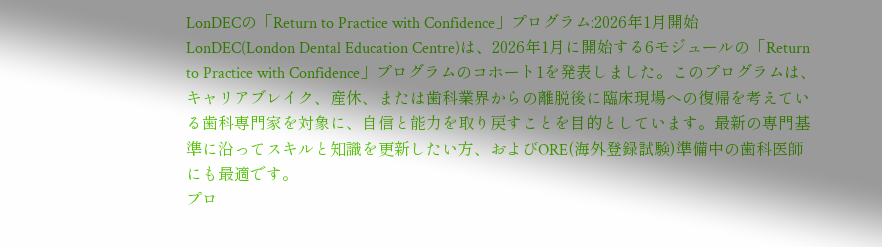LonDECの「Return to Practice with Confidence」プログラム:2026年1月開始
LonDEC(London Dental Education Centre)は、2026年1月に開始する6モジュールの「Return to Practice with Confidence」プログラムのコホート1を発表しました。このプログラムは、キャリアブレイク、産休、または歯科業界からの離脱後に臨床現場への復帰を考えている歯科専門家を対象に、自信と能力を取り戻すことを目的としています。最新の専門基準に沿ってスキルと知識を更新したい方、およびORE(海外登録試験)準備中の歯科医師にも最適です。
プロ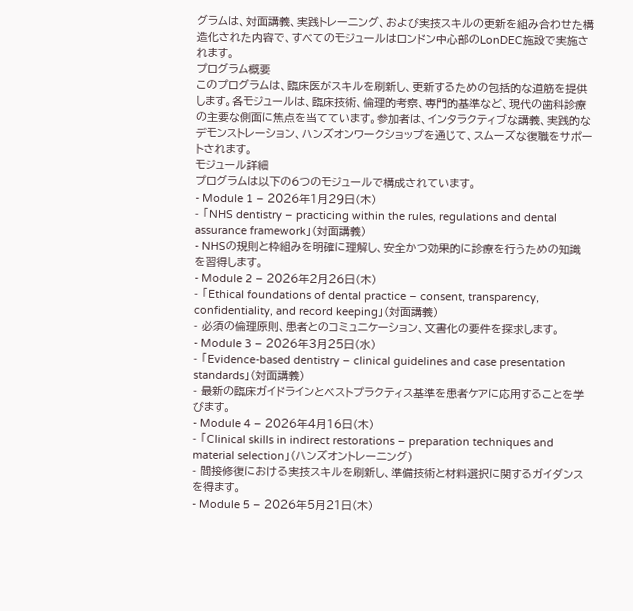グラムは、対面講義、実践トレーニング、および実技スキルの更新を組み合わせた構造化された内容で、すべてのモジュールはロンドン中心部のLonDEC施設で実施されます。
プログラム概要
このプログラムは、臨床医がスキルを刷新し、更新するための包括的な道筋を提供します。各モジュールは、臨床技術、倫理的考察、専門的基準など、現代の歯科診療の主要な側面に焦点を当てています。参加者は、インタラクティブな講義、実践的なデモンストレーション、ハンズオンワークショップを通じて、スムーズな復職をサポートされます。
モジュール詳細
プログラムは以下の6つのモジュールで構成されています。
- Module 1 – 2026年1月29日(木)
- 「NHS dentistry – practicing within the rules, regulations and dental assurance framework」(対面講義)
- NHSの規則と枠組みを明確に理解し、安全かつ効果的に診療を行うための知識を習得します。
- Module 2 – 2026年2月26日(木)
- 「Ethical foundations of dental practice – consent, transparency, confidentiality, and record keeping」(対面講義)
- 必須の倫理原則、患者とのコミュニケーション、文書化の要件を探求します。
- Module 3 – 2026年3月25日(水)
- 「Evidence-based dentistry – clinical guidelines and case presentation standards」(対面講義)
- 最新の臨床ガイドラインとベストプラクティス基準を患者ケアに応用することを学びます。
- Module 4 – 2026年4月16日(木)
- 「Clinical skills in indirect restorations – preparation techniques and material selection」(ハンズオントレーニング)
- 間接修復における実技スキルを刷新し、準備技術と材料選択に関するガイダンスを得ます。
- Module 5 – 2026年5月21日(木)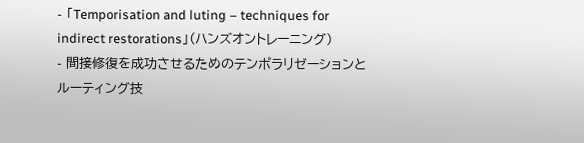- 「Temporisation and luting – techniques for indirect restorations」(ハンズオントレーニング)
- 間接修復を成功させるためのテンポラリゼーションとルーティング技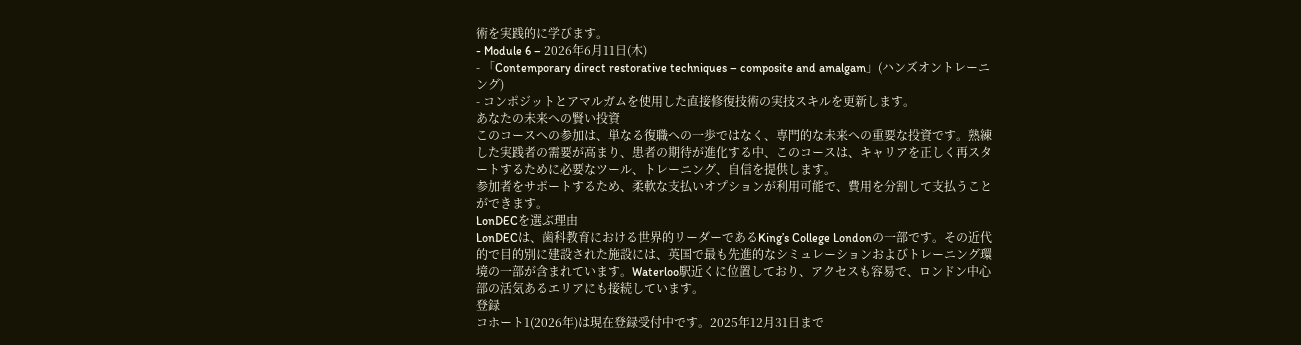術を実践的に学びます。
- Module 6 – 2026年6月11日(木)
- 「Contemporary direct restorative techniques – composite and amalgam」(ハンズオントレーニング)
- コンポジットとアマルガムを使用した直接修復技術の実技スキルを更新します。
あなたの未来への賢い投資
このコースへの参加は、単なる復職への一歩ではなく、専門的な未来への重要な投資です。熟練した実践者の需要が高まり、患者の期待が進化する中、このコースは、キャリアを正しく再スタートするために必要なツール、トレーニング、自信を提供します。
参加者をサポートするため、柔軟な支払いオプションが利用可能で、費用を分割して支払うことができます。
LonDECを選ぶ理由
LonDECは、歯科教育における世界的リーダーであるKing’s College Londonの一部です。その近代的で目的別に建設された施設には、英国で最も先進的なシミュレーションおよびトレーニング環境の一部が含まれています。Waterloo駅近くに位置しており、アクセスも容易で、ロンドン中心部の活気あるエリアにも接続しています。
登録
コホート1(2026年)は現在登録受付中です。2025年12月31日まで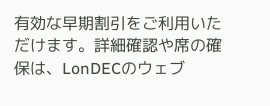有効な早期割引をご利用いただけます。詳細確認や席の確保は、LonDECのウェブ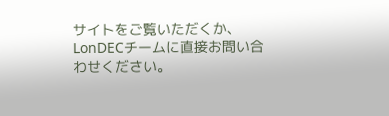サイトをご覧いただくか、LonDECチームに直接お問い合わせください。